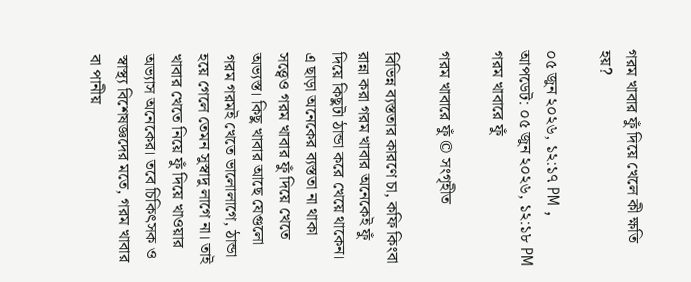গরম খাবার ফুঁ দিয়ে খেলে কী ক্ষতি হয়?

০৫ জুন ২০২৬, ১২:১৭ PM , আপডেট: ০৫ জুন ২০২৬, ১২:১৮ PM
গরম খাবারে ফুঁ

গরম খাবারে ফুঁ © সংগৃহীত

বিভিন্ন ব্যস্ততার কারণে চা, কফি কিংবা রান্না করা গরম খাবার অনেকেই ফুঁ দিয়ে কিছুটা ঠান্ডা করে খেয়ে থাকেন। এ ছাড়া অনেকের ব্যস্ততা না থাকা সত্ত্বেও গরম খাবার ফুঁ দিয়ে খেতে অভ্যস্ত। কিছু খাবার আছে যেগুলো গরম গরমই খেতে ভালোলাগে, ঠান্ডা হয়ে গেলে তেমন সুস্বাদু লাগে না। তাই খাবার খেতে নিয়ে ফুঁ দিয়ে খাওয়ার অভ্যাস অনেকের। তবে চিকিৎসক ও স্বাস্থ্য বিশেষজ্ঞদের মতে, গরম খাবার বা পানীয়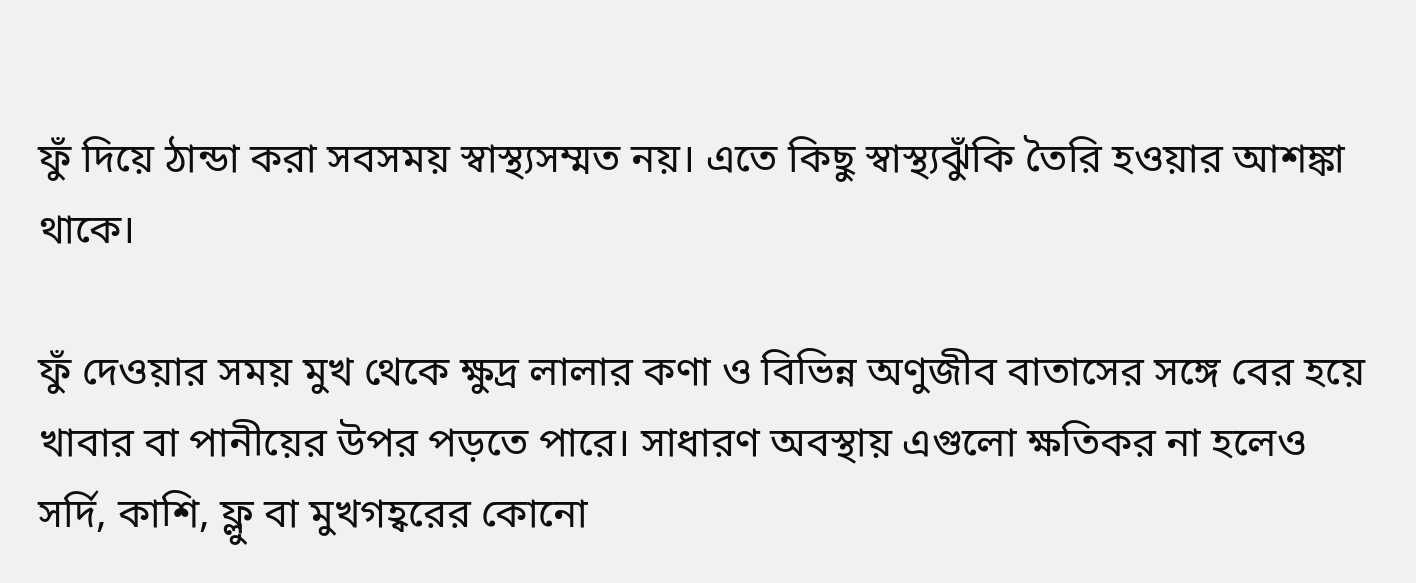ফুঁ দিয়ে ঠান্ডা করা সবসময় স্বাস্থ্যসম্মত নয়। এতে কিছু স্বাস্থ্যঝুঁকি তৈরি হওয়ার আশঙ্কা থাকে।

ফুঁ দেওয়ার সময় মুখ থেকে ক্ষুদ্র লালার কণা ও বিভিন্ন অণুজীব বাতাসের সঙ্গে বের হয়ে খাবার বা পানীয়ের উপর পড়তে পারে। সাধারণ অবস্থায় এগুলো ক্ষতিকর না হলেও সর্দি, কাশি, ফ্লু বা মুখগহ্বরের কোনো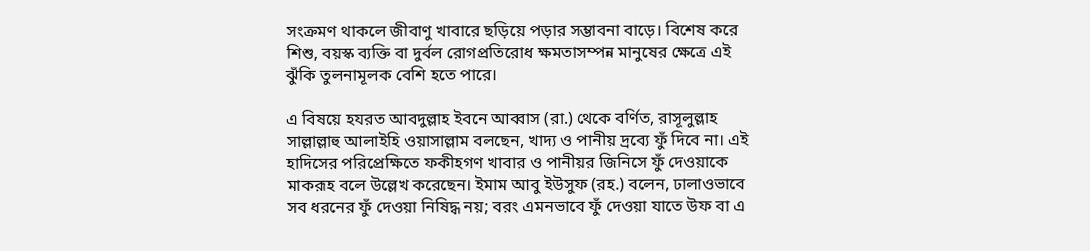সংক্রমণ থাকলে জীবাণু খাবারে ছড়িয়ে পড়ার সম্ভাবনা বাড়ে। বিশেষ করে শিশু, বয়স্ক ব্যক্তি বা দুর্বল রোগপ্রতিরোধ ক্ষমতাসম্পন্ন মানুষের ক্ষেত্রে এই ঝুঁকি তুলনামূলক বেশি হতে পারে।

এ বিষয়ে হযরত আবদুল্লাহ ইবনে আব্বাস (রা.) থেকে বর্ণিত, রাসূলুল্লাহ সাল্লাল্লাহু আলাইহি ওয়াসাল্লাম বলছেন, খাদ্য ও পানীয় দ্রব্যে ফুঁ দিবে না। এই হাদিসের পরিপ্রেক্ষিতে ফকীহগণ খাবার ও পানীয়র জিনিসে ফুঁ দেওয়াকে মাকরূহ বলে উল্লেখ করেছেন। ইমাম আবু ইউসুফ (রহ.) বলেন, ঢালাওভাবে সব ধরনের ফুঁ দেওয়া নিষিদ্ধ নয়; বরং এমনভাবে ফুঁ দেওয়া যাতে উফ বা এ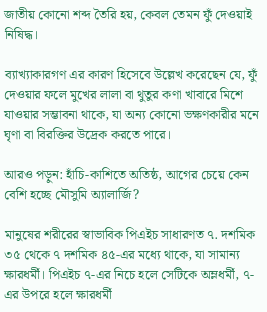জাতীয় কোনো শব্দ তৈরি হয়, কেবল তেমন ফুঁ দেওয়াই নিষিদ্ধ।

ব্যাখ্যাকারগণ এর কারণ হিসেবে উল্লেখ করেছেন যে, ফুঁ দেওয়ার ফলে মুখের লালা বা থুতুর কণা খাবারে মিশে যাওয়ার সম্ভাবনা থাকে, যা অন্য কোনো ভক্ষণকারীর মনে ঘৃণা বা বিরক্তির উদ্রেক করতে পারে।

আরও পড়ুন: হাঁচি-কাশিতে অতিষ্ঠ, আগের চেয়ে কেন বেশি হচ্ছে মৌসুমি অ্যালার্জি?

মানুষের শরীরের স্বাভাবিক পিএইচ সাধারণত ৭. দশমিক ৩৫ থেকে ৭ দশমিক ৪৫-এর মধ্যে থাকে, যা সামান্য ক্ষারধর্মী। পিএইচ ৭-এর নিচে হলে সেটিকে অম্লধর্মী, ৭-এর উপরে হলে ক্ষারধর্মী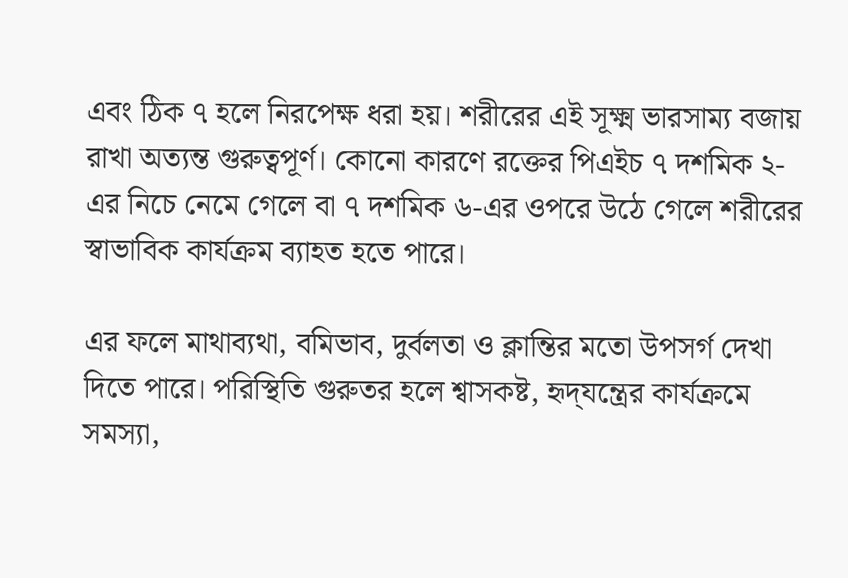এবং ঠিক ৭ হলে নিরপেক্ষ ধরা হয়। শরীরের এই সূক্ষ্ম ভারসাম্য বজায় রাখা অত্যন্ত গুরুত্বপূর্ণ। কোনো কারণে রক্তের পিএইচ ৭ দশমিক ২-এর নিচে নেমে গেলে বা ৭ দশমিক ৬-এর ওপরে উঠে গেলে শরীরের স্বাভাবিক কার্যক্রম ব্যাহত হতে পারে।

এর ফলে মাথাব্যথা, বমিভাব, দুর্বলতা ও ক্লান্তির মতো উপসর্গ দেখা দিতে পারে। পরিস্থিতি গুরুতর হলে শ্বাসকষ্ট, হৃদ্‌যন্ত্রের কার্যক্রমে সমস্যা,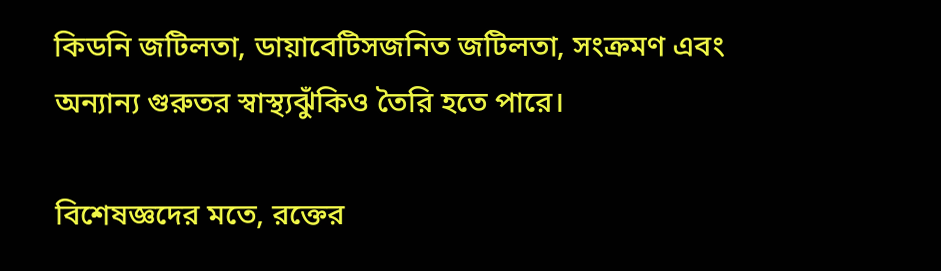কিডনি জটিলতা, ডায়াবেটিসজনিত জটিলতা, সংক্রমণ এবং অন্যান্য গুরুতর স্বাস্থ্যঝুঁকিও তৈরি হতে পারে।

বিশেষজ্ঞদের মতে, রক্তের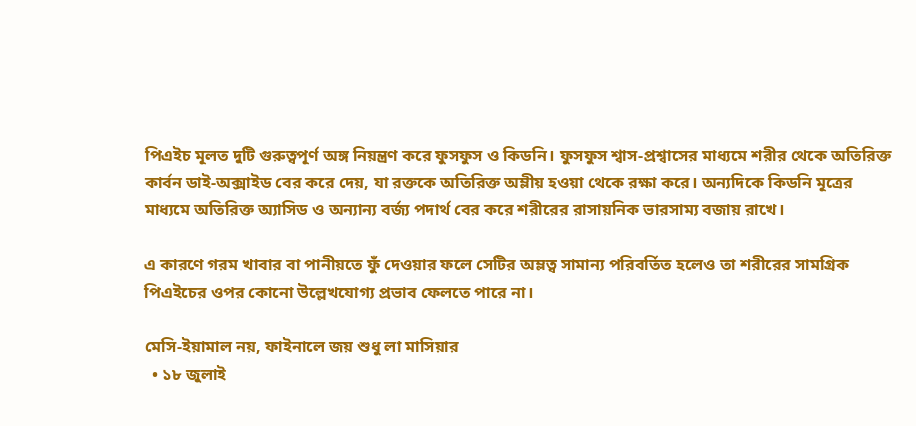পিএইচ মূলত দুটি গুরুত্বপূর্ণ অঙ্গ নিয়ন্ত্রণ করে ফুসফুস ও কিডনি। ফুসফুস শ্বাস-প্রশ্বাসের মাধ্যমে শরীর থেকে অতিরিক্ত কার্বন ডাই-অক্সাইড বের করে দেয়, যা রক্তকে অতিরিক্ত অম্লীয় হওয়া থেকে রক্ষা করে। অন্যদিকে কিডনি মূত্রের মাধ্যমে অতিরিক্ত অ্যাসিড ও অন্যান্য বর্জ্য পদার্থ বের করে শরীরের রাসায়নিক ভারসাম্য বজায় রাখে।

এ কারণে গরম খাবার বা পানীয়তে ফুঁ দেওয়ার ফলে সেটির অম্লত্ব সামান্য পরিবর্তিত হলেও তা শরীরের সামগ্রিক পিএইচের ওপর কোনো উল্লেখযোগ্য প্রভাব ফেলতে পারে না।

মেসি-ইয়ামাল নয়, ফাইনালে জয় শুধু লা মাসিয়ার
  • ১৮ জুলাই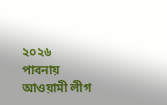২০২৬
পাবনায় আওয়ামী লীগ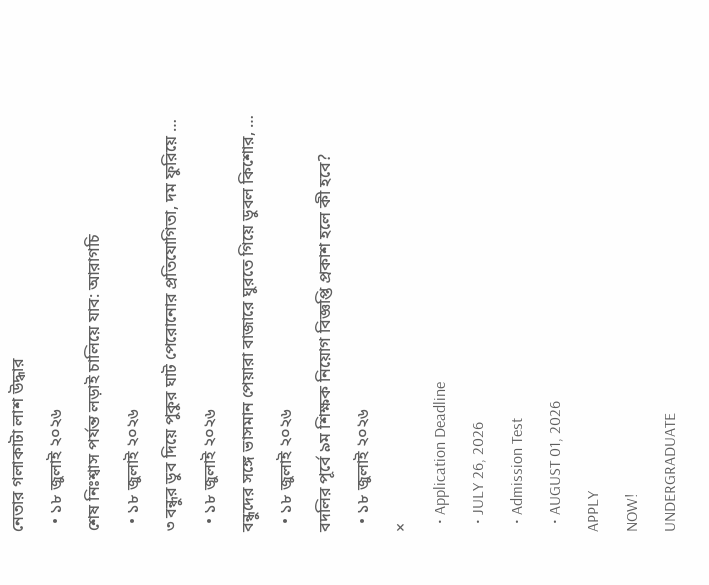নেতার গলাকাটা লাশ উদ্ধার
  • ১৮ জুলাই ২০২৬
শেষ নিঃশ্বাস পর্যন্ত লড়াই চালিয়ে যাব: আরাগচি
  • ১৮ জুলাই ২০২৬
৩ বন্ধুর ডুব দিয়ে পুকুর ঘাট পেরোনোর প্রতিযোগিতা, দম ফুরিয়ে …
  • ১৮ জুলাই ২০২৬
বন্ধুদের সঙ্গে ভাসমান পেয়ারা বাজারে ঘুরতে গিয়ে ডুবল কিশোর, …
  • ১৮ জুলাই ২০২৬
বদলির পূর্বে ৯ম শিক্ষক নিয়োগ বিজ্ঞপ্তি প্রকাশ হলে কী হবে?
  • ১৮ জুলাই ২০২৬
×
  • Application Deadline
  • JULY 26, 2026
  • Admission Test
  • AUGUST 01, 2026
APPLY
NOW!
UNDERGRADUATE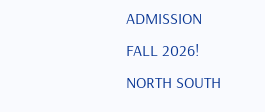ADMISSION
FALL 2026!
NORTH SOUTH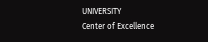UNIVERSITY
Center of Excellence